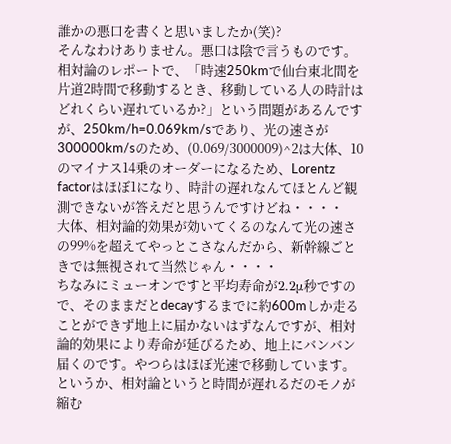誰かの悪口を書くと思いましたか(笑)?
そんなわけありません。悪口は陰で言うものです。
相対論のレポートで、「時速250kmで仙台東北間を片道2時間で移動するとき、移動している人の時計はどれくらい遅れているか?」という問題があるんですが、250km/h=0.069km/sであり、光の速さが300000km/sのため、(0.069/3000009)^2は大体、10のマイナス14乗のオーダーになるため、Lorentz factorはほぼ1になり、時計の遅れなんてほとんど観測できないが答えだと思うんですけどね・・・・
大体、相対論的効果が効いてくるのなんて光の速さの99%を超えてやっとこさなんだから、新幹線ごときでは無視されて当然じゃん・・・・
ちなみにミューオンですと平均寿命が2.2μ秒ですので、そのままだとdecayするまでに約600mしか走ることができず地上に届かないはずなんですが、相対論的効果により寿命が延びるため、地上にバンバン届くのです。やつらはほぼ光速で移動しています。
というか、相対論というと時間が遅れるだのモノが縮む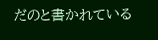だのと書かれている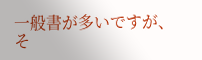一般書が多いですが、そ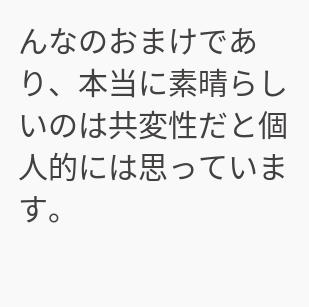んなのおまけであり、本当に素晴らしいのは共変性だと個人的には思っています。